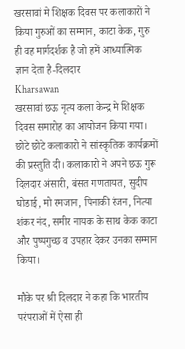खरसावां मे शिक्षक दिवस पर कलाकारों ने किया गुरुओं का सम्मान, काटा केक, गुरु ही वह मार्गदर्शक है जो हमें आध्यात्मिक ज्ञान देता है-दिलदार
Kharsawan
खरसावां छऊ नृत्य कला केन्द्र मे शिक्षक दिवस समारोह का आयोजन किया गया। छोटे छोटे कलाकारो ने सांस्कृतिक कार्यक्रमों की प्रस्तुति दी। कलाकारो ने अपने छऊ गुरू दिलदार अंसारी, बंसत गणतायत, सुदीप घोडाई, मो रमजान, पिनाकी रंजन, नित्या शंकर नंद, समीर नायक के साथ केक काटा और पुष्पगुच्छ व उपहार देकर उनका सम्मान किया।

मौके पर श्री दिलदार ने कहा कि भारतीय परंपराओं में ऐसा ही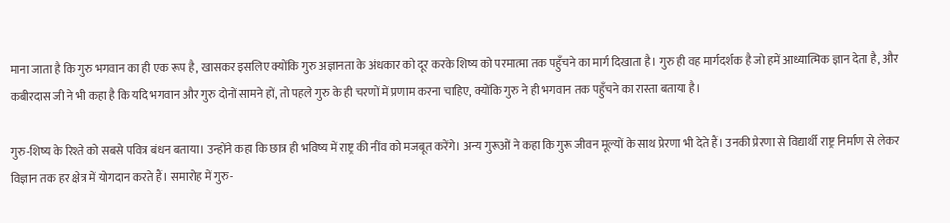माना जाता है कि गुरु भगवान का ही एक रूप है, खासकर इसलिए क्योंकि गुरु अज्ञानता के अंधकार को दूर करके शिष्य को परमात्मा तक पहुँचने का मार्ग दिखाता है। गुरु ही वह मार्गदर्शक है जो हमें आध्यात्मिक ज्ञान देता है, और कबीरदास जी ने भी कहा है कि यदि भगवान और गुरु दोनों सामने हों, तो पहले गुरु के ही चरणों में प्रणाम करना चाहिए, क्योंकि गुरु ने ही भगवान तक पहुँचने का रास्ता बताया है।

गुरु-शिष्य के रिश्ते को सबसे पवित्र बंधन बताया। उन्होंने कहा कि छात्र ही भविष्य में राष्ट्र की नींव को मजबूत करेंगे। अन्य गुरूओं ने कहा कि गुरू जीवन मूल्यों के साथ प्रेरणा भी देते हैं। उनकी प्रेरणा से विद्यार्थी राष्ट्र निर्माण से लेकर विज्ञान तक हर क्षेत्र में योगदान करते हैं। समारोह में गुरु-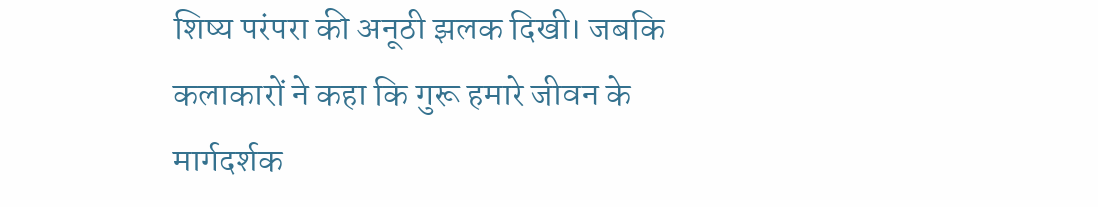शिष्य परंपरा की अनूठी झलक दिखी। जबकि कलाकारों ने कहा कि गुरू हमारे जीवन के मार्गदर्शक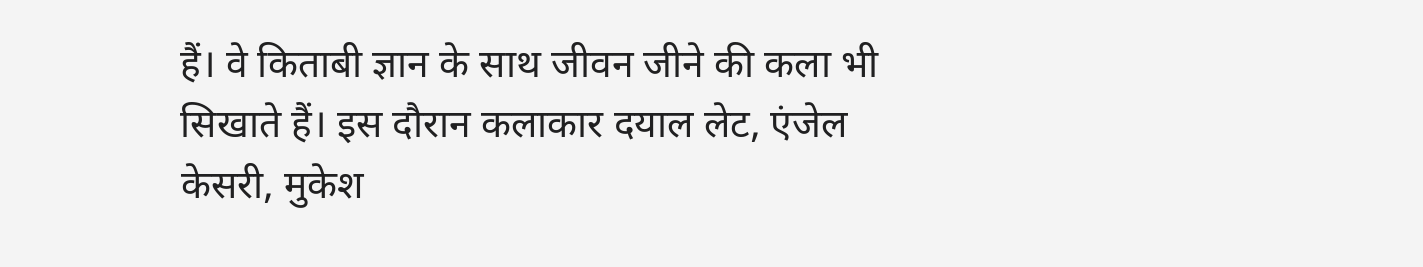हैं। वे किताबी ज्ञान के साथ जीवन जीने की कला भी सिखाते हैं। इस दौरान कलाकार दयाल लेट, एंजेल केसरी, मुकेश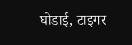घोडाई, टाइगर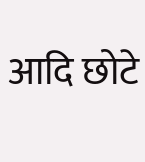आदि छोटे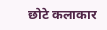छोटे कलाकार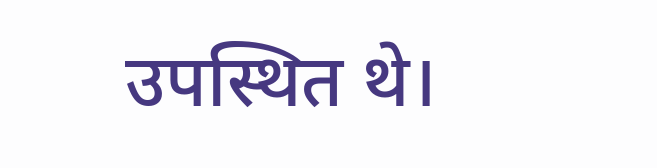उपस्थित थे।